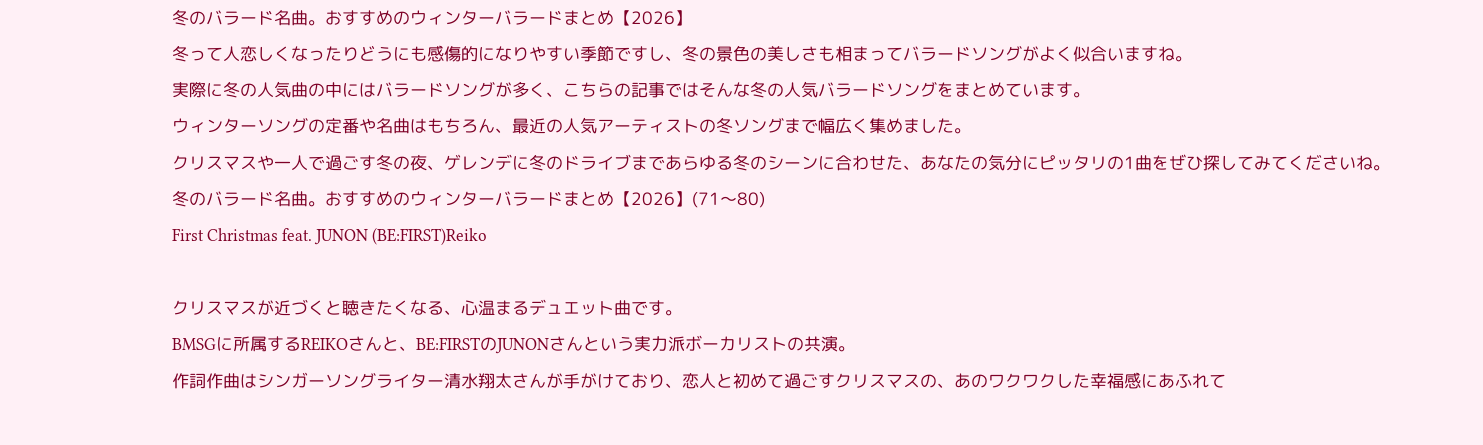冬のバラード名曲。おすすめのウィンターバラードまとめ【2026】
冬って人恋しくなったりどうにも感傷的になりやすい季節ですし、冬の景色の美しさも相まってバラードソングがよく似合いますね。
実際に冬の人気曲の中にはバラードソングが多く、こちらの記事ではそんな冬の人気バラードソングをまとめています。
ウィンターソングの定番や名曲はもちろん、最近の人気アーティストの冬ソングまで幅広く集めました。
クリスマスや一人で過ごす冬の夜、ゲレンデに冬のドライブまであらゆる冬のシーンに合わせた、あなたの気分にピッタリの1曲をぜひ探してみてくださいね。
冬のバラード名曲。おすすめのウィンターバラードまとめ【2026】(71〜80)
First Christmas feat. JUNON (BE:FIRST)Reiko

クリスマスが近づくと聴きたくなる、心温まるデュエット曲です。
BMSGに所属するREIKOさんと、BE:FIRSTのJUNONさんという実力派ボーカリストの共演。
作詞作曲はシンガーソングライター清水翔太さんが手がけており、恋人と初めて過ごすクリスマスの、あのワクワクした幸福感にあふれて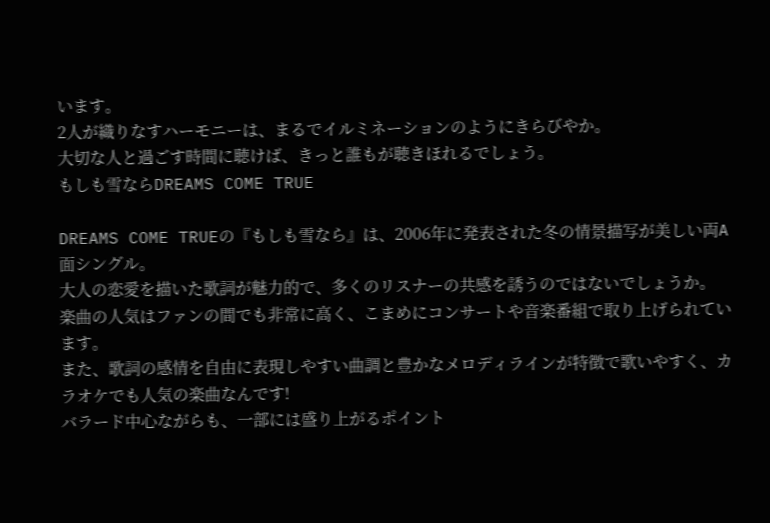います。
2人が織りなすハーモニーは、まるでイルミネーションのようにきらびやか。
大切な人と過ごす時間に聴けば、きっと誰もが聴きほれるでしょう。
もしも雪ならDREAMS COME TRUE

DREAMS COME TRUEの『もしも雪なら』は、2006年に発表された冬の情景描写が美しい両A面シングル。
大人の恋愛を描いた歌詞が魅力的で、多くのリスナーの共感を誘うのではないでしょうか。
楽曲の人気はファンの間でも非常に高く、こまめにコンサートや音楽番組で取り上げられています。
また、歌詞の感情を自由に表現しやすい曲調と豊かなメロディラインが特徴で歌いやすく、カラオケでも人気の楽曲なんです!
バラード中心ながらも、一部には盛り上がるポイント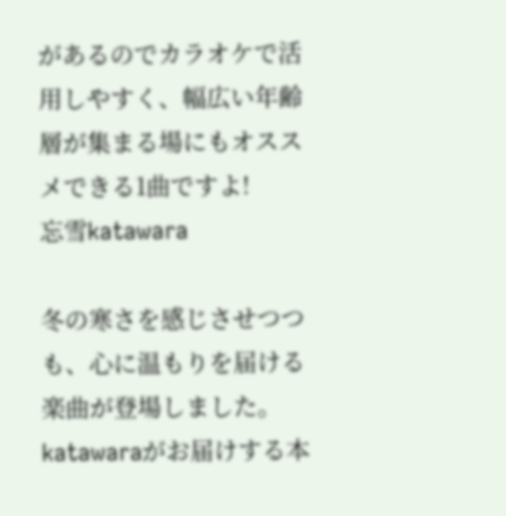があるのでカラオケで活用しやすく、幅広い年齢層が集まる場にもオススメできる1曲ですよ!
忘雪katawara

冬の寒さを感じさせつつも、心に温もりを届ける楽曲が登場しました。
katawaraがお届けする本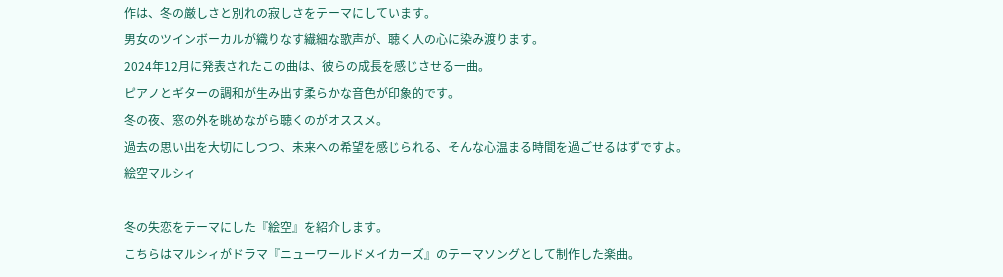作は、冬の厳しさと別れの寂しさをテーマにしています。
男女のツインボーカルが織りなす繊細な歌声が、聴く人の心に染み渡ります。
2024年12月に発表されたこの曲は、彼らの成長を感じさせる一曲。
ピアノとギターの調和が生み出す柔らかな音色が印象的です。
冬の夜、窓の外を眺めながら聴くのがオススメ。
過去の思い出を大切にしつつ、未来への希望を感じられる、そんな心温まる時間を過ごせるはずですよ。
絵空マルシィ

冬の失恋をテーマにした『絵空』を紹介します。
こちらはマルシィがドラマ『ニューワールドメイカーズ』のテーマソングとして制作した楽曲。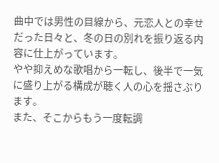曲中では男性の目線から、元恋人との幸せだった日々と、冬の日の別れを振り返る内容に仕上がっています。
やや抑えめな歌唱から一転し、後半で一気に盛り上がる構成が聴く人の心を揺さぶります。
また、そこからもう一度転調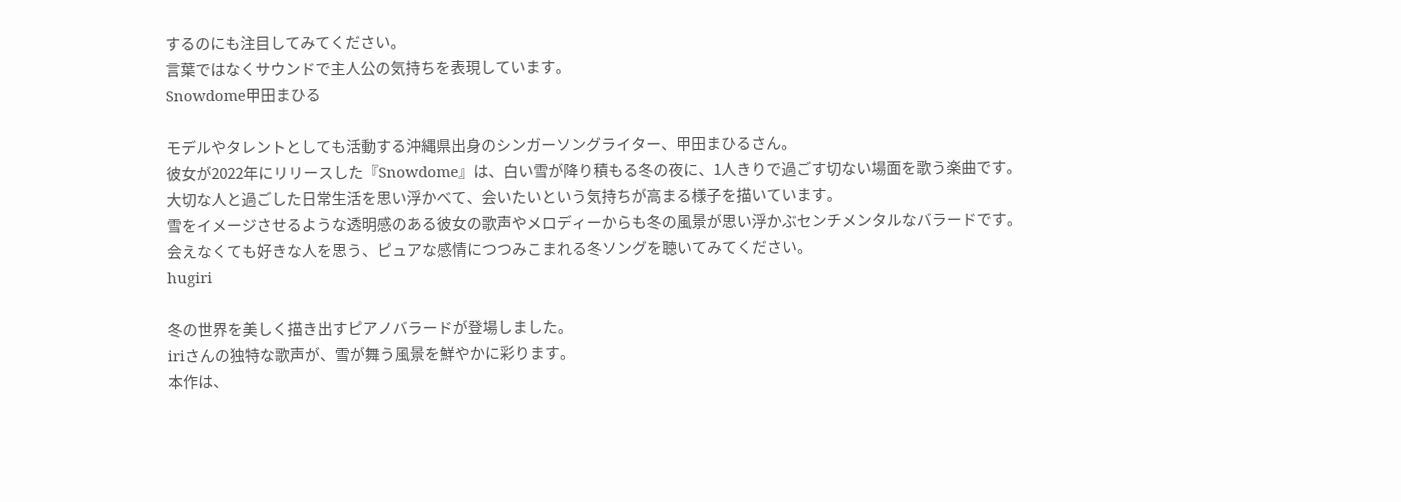するのにも注目してみてください。
言葉ではなくサウンドで主人公の気持ちを表現しています。
Snowdome甲田まひる

モデルやタレントとしても活動する沖縄県出身のシンガーソングライター、甲田まひるさん。
彼女が2022年にリリースした『Snowdome』は、白い雪が降り積もる冬の夜に、1人きりで過ごす切ない場面を歌う楽曲です。
大切な人と過ごした日常生活を思い浮かべて、会いたいという気持ちが高まる様子を描いています。
雪をイメージさせるような透明感のある彼女の歌声やメロディーからも冬の風景が思い浮かぶセンチメンタルなバラードです。
会えなくても好きな人を思う、ピュアな感情につつみこまれる冬ソングを聴いてみてください。
hugiri

冬の世界を美しく描き出すピアノバラードが登場しました。
iriさんの独特な歌声が、雪が舞う風景を鮮やかに彩ります。
本作は、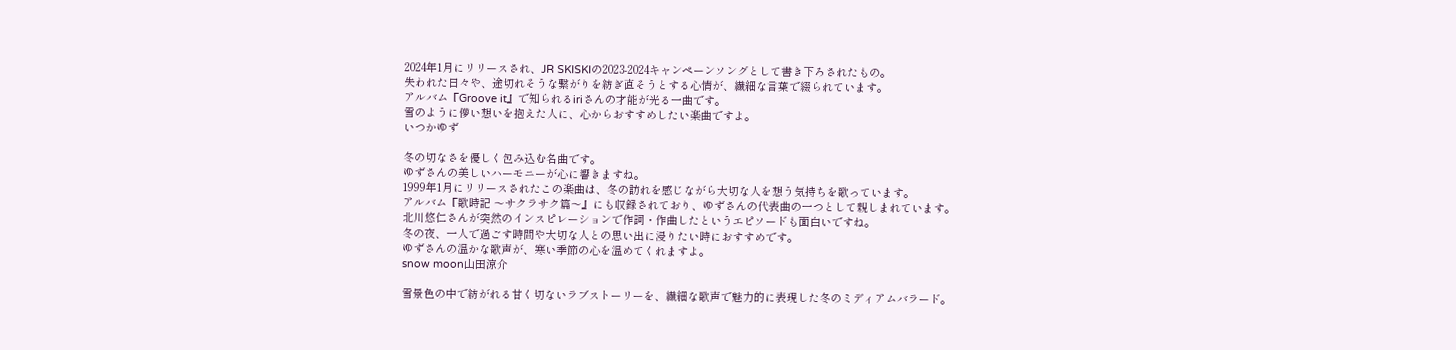2024年1月にリリースされ、JR SKISKIの2023-2024キャンペーンソングとして書き下ろされたもの。
失われた日々や、途切れそうな繋がりを紡ぎ直そうとする心情が、繊細な言葉で綴られています。
アルバム『Groove it』で知られるiriさんの才能が光る一曲です。
雪のように儚い想いを抱えた人に、心からおすすめしたい楽曲ですよ。
いつかゆず

冬の切なさを優しく包み込む名曲です。
ゆずさんの美しいハーモニーが心に響きますね。
1999年1月にリリースされたこの楽曲は、冬の訪れを感じながら大切な人を想う気持ちを歌っています。
アルバム『歌時記 〜サクラサク篇〜』にも収録されており、ゆずさんの代表曲の一つとして親しまれています。
北川悠仁さんが突然のインスピレーションで作詞・作曲したというエピソードも面白いですね。
冬の夜、一人で過ごす時間や大切な人との思い出に浸りたい時におすすめです。
ゆずさんの温かな歌声が、寒い季節の心を温めてくれますよ。
snow moon山田涼介

雪景色の中で紡がれる甘く切ないラブストーリーを、繊細な歌声で魅力的に表現した冬のミディアムバラード。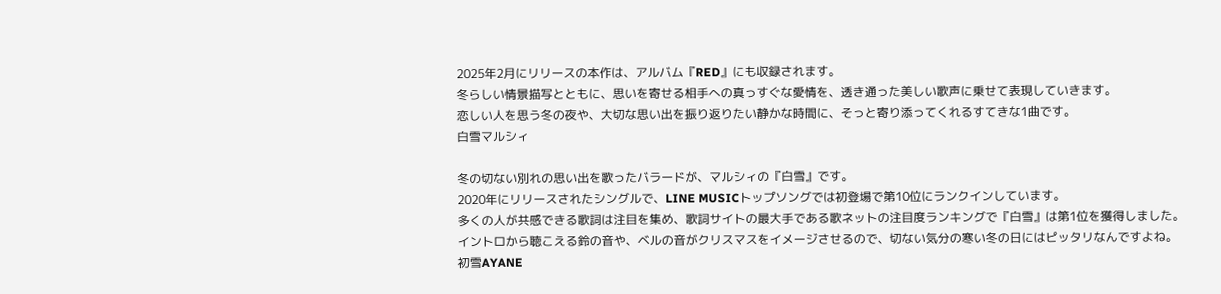2025年2月にリリースの本作は、アルバム『RED』にも収録されます。
冬らしい情景描写とともに、思いを寄せる相手への真っすぐな愛情を、透き通った美しい歌声に乗せて表現していきます。
恋しい人を思う冬の夜や、大切な思い出を振り返りたい静かな時間に、そっと寄り添ってくれるすてきな1曲です。
白雪マルシィ

冬の切ない別れの思い出を歌ったバラードが、マルシィの『白雪』です。
2020年にリリースされたシングルで、LINE MUSICトップソングでは初登場で第10位にランクインしています。
多くの人が共感できる歌詞は注目を集め、歌詞サイトの最大手である歌ネットの注目度ランキングで『白雪』は第1位を獲得しました。
イントロから聴こえる鈴の音や、ベルの音がクリスマスをイメージさせるので、切ない気分の寒い冬の日にはピッタリなんですよね。
初雪AYANE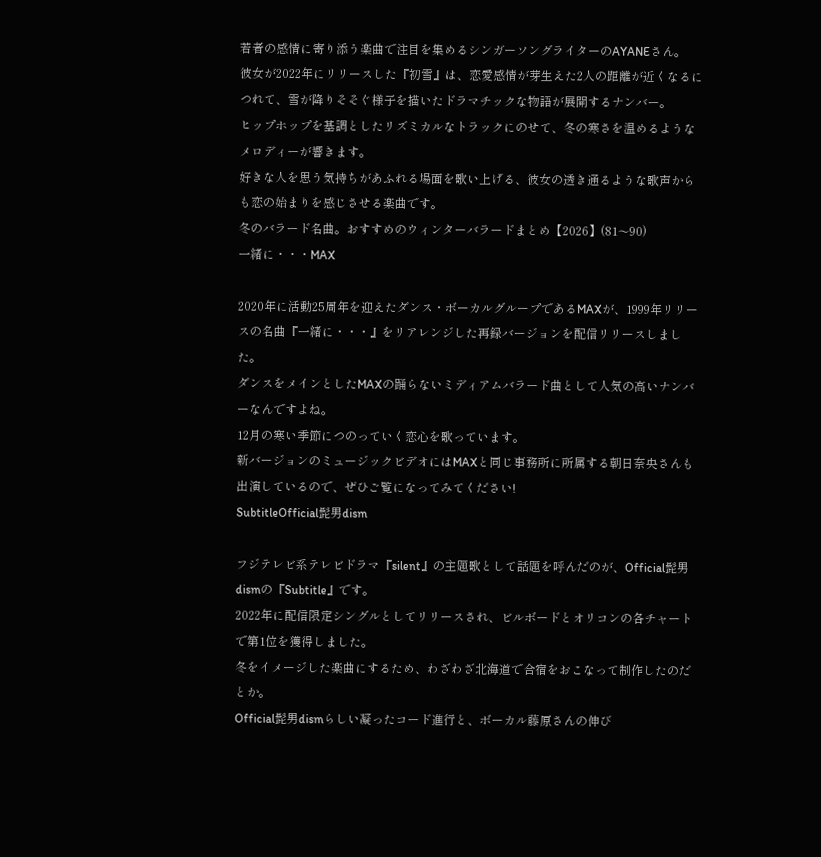若者の感情に寄り添う楽曲で注目を集めるシンガーソングライターのAYANEさん。
彼女が2022年にリリースした『初雪』は、恋愛感情が芽生えた2人の距離が近くなるにつれて、雪が降りそそぐ様子を描いたドラマチックな物語が展開するナンバー。
ヒップホップを基調としたリズミカルなトラックにのせて、冬の寒さを温めるようなメロディーが響きます。
好きな人を思う気持ちがあふれる場面を歌い上げる、彼女の透き通るような歌声からも恋の始まりを感じさせる楽曲です。
冬のバラード名曲。おすすめのウィンターバラードまとめ【2026】(81〜90)
一緒に・・・MAX

2020年に活動25周年を迎えたダンス・ボーカルグループであるMAXが、1999年リリースの名曲『一緒に・・・』をリアレンジした再録バージョンを配信リリースしました。
ダンスをメインとしたMAXの踊らないミディアムバラード曲として人気の高いナンバーなんですよね。
12月の寒い季節につのっていく恋心を歌っています。
新バージョンのミュージックビデオにはMAXと同じ事務所に所属する朝日奈央さんも出演しているので、ぜひご覧になってみてください!
SubtitleOfficial髭男dism

フジテレビ系テレビドラマ『silent』の主題歌として話題を呼んだのが、Official髭男dismの『Subtitle』です。
2022年に配信限定シングルとしてリリースされ、ビルボードとオリコンの各チャートで第1位を獲得しました。
冬をイメージした楽曲にするため、わざわざ北海道で合宿をおこなって制作したのだとか。
Official髭男dismらしい凝ったコード進行と、ボーカル藤原さんの伸び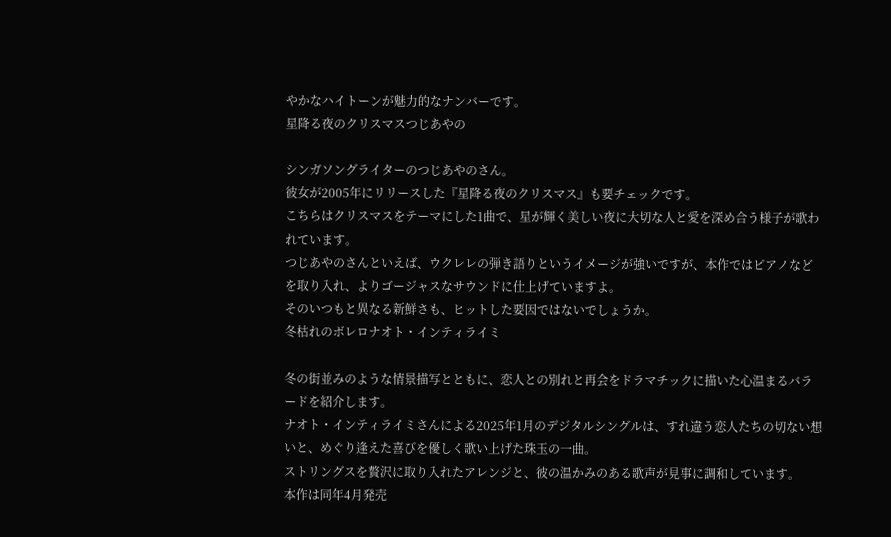やかなハイトーンが魅力的なナンバーです。
星降る夜のクリスマスつじあやの

シンガソングライターのつじあやのさん。
彼女が2005年にリリースした『星降る夜のクリスマス』も要チェックです。
こちらはクリスマスをテーマにした1曲で、星が輝く美しい夜に大切な人と愛を深め合う様子が歌われています。
つじあやのさんといえば、ウクレレの弾き語りというイメージが強いですが、本作ではピアノなどを取り入れ、よりゴージャスなサウンドに仕上げていますよ。
そのいつもと異なる新鮮さも、ヒットした要因ではないでしょうか。
冬枯れのボレロナオト・インティライミ

冬の街並みのような情景描写とともに、恋人との別れと再会をドラマチックに描いた心温まるバラードを紹介します。
ナオト・インティライミさんによる2025年1月のデジタルシングルは、すれ違う恋人たちの切ない想いと、めぐり逢えた喜びを優しく歌い上げた珠玉の一曲。
ストリングスを贅沢に取り入れたアレンジと、彼の温かみのある歌声が見事に調和しています。
本作は同年4月発売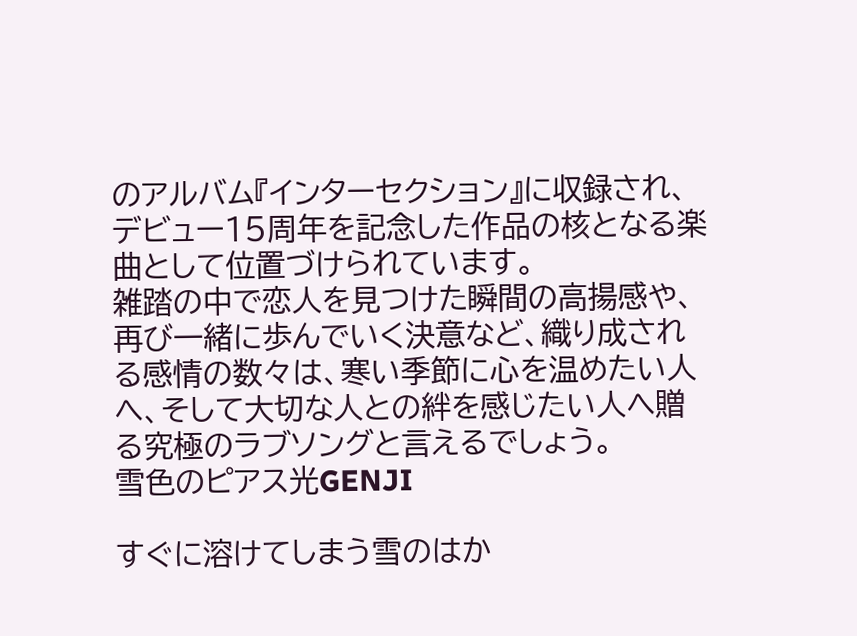のアルバム『インターセクション』に収録され、デビュー15周年を記念した作品の核となる楽曲として位置づけられています。
雑踏の中で恋人を見つけた瞬間の高揚感や、再び一緒に歩んでいく決意など、織り成される感情の数々は、寒い季節に心を温めたい人へ、そして大切な人との絆を感じたい人へ贈る究極のラブソングと言えるでしょう。
雪色のピアス光GENJI

すぐに溶けてしまう雪のはか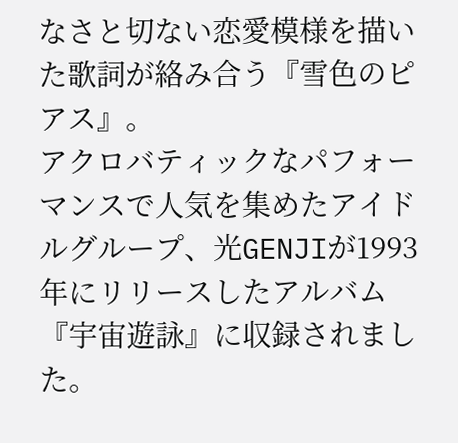なさと切ない恋愛模様を描いた歌詞が絡み合う『雪色のピアス』。
アクロバティックなパフォーマンスで人気を集めたアイドルグループ、光GENJIが1993年にリリースしたアルバム『宇宙遊詠』に収録されました。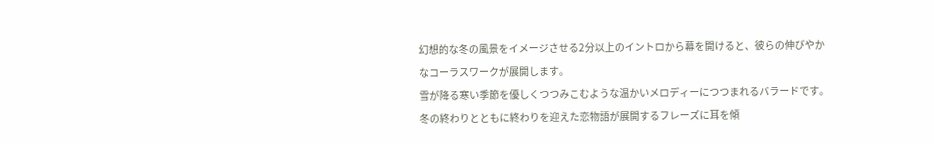幻想的な冬の風景をイメージさせる2分以上のイントロから幕を開けると、彼らの伸びやかなコーラスワークが展開します。
雪が降る寒い季節を優しくつつみこむような温かいメロディーにつつまれるバラードです。
冬の終わりとともに終わりを迎えた恋物語が展開するフレーズに耳を傾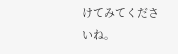けてみてくださいね。